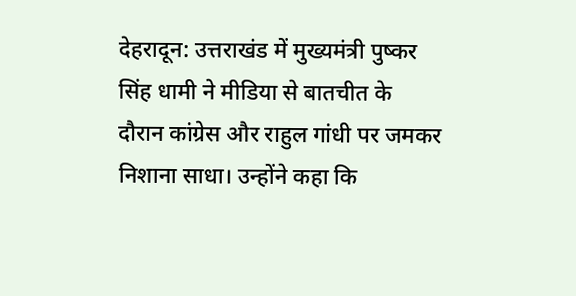देहरादून: उत्तराखंड में मुख्यमंत्री पुष्कर सिंह धामी ने मीडिया से बातचीत के दौरान कांग्रेस और राहुल गांधी पर जमकर निशाना साधा। उन्होंने कहा कि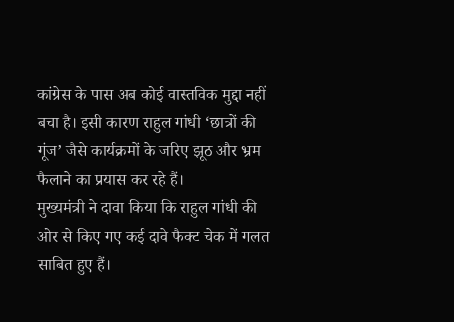कांग्रेस के पास अब कोई वास्तविक मुद्दा नहीं बचा है। इसी कारण राहुल गांधी ‘छात्रों की गूंज’ जैसे कार्यक्रमों के जरिए झूठ और भ्रम फैलाने का प्रयास कर रहे हैं।
मुख्यमंत्री ने दावा किया कि राहुल गांधी की ओर से किए गए कई दावे फैक्ट चेक में गलत साबित हुए हैं।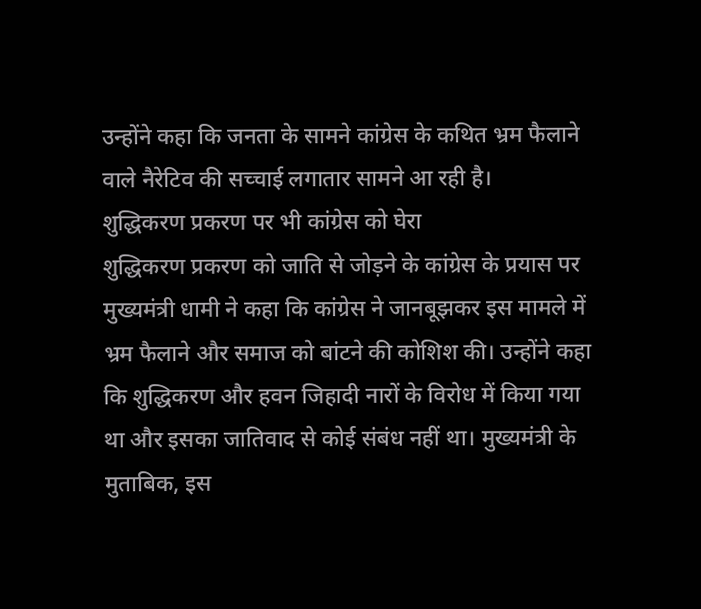उन्होंने कहा कि जनता के सामने कांग्रेस के कथित भ्रम फैलाने वाले नैरेटिव की सच्चाई लगातार सामने आ रही है।
शुद्धिकरण प्रकरण पर भी कांग्रेस को घेरा
शुद्धिकरण प्रकरण को जाति से जोड़ने के कांग्रेस के प्रयास पर मुख्यमंत्री धामी ने कहा कि कांग्रेस ने जानबूझकर इस मामले में भ्रम फैलाने और समाज को बांटने की कोशिश की। उन्होंने कहा कि शुद्धिकरण और हवन जिहादी नारों के विरोध में किया गया था और इसका जातिवाद से कोई संबंध नहीं था। मुख्यमंत्री के मुताबिक, इस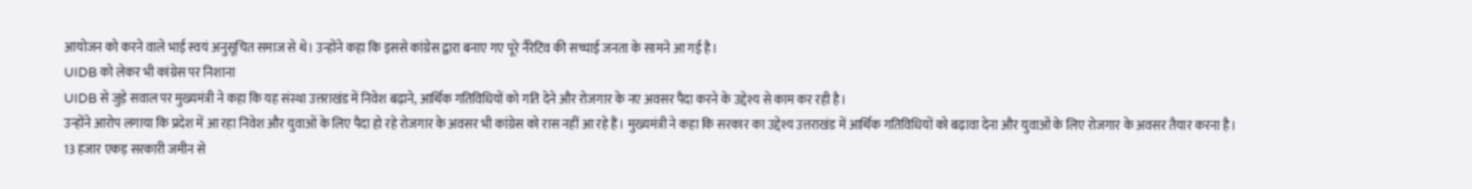आयोजन को करने वाले भाई स्वयं अनुसूचित समाज से थे। उन्होंने कहा कि इससे कांग्रेस द्वारा बनाए गए पूरे नैरेटिव की सच्चाई जनता के सामने आ गई है।
UIDB को लेकर भी कांग्रेस पर निशाना
UIDB से जुड़े सवाल पर मुख्यमंत्री ने कहा कि यह संस्था उत्तराखंड में निवेश बढ़ाने, आर्थिक गतिविधियों को गति देने और रोजगार के नए अवसर पैदा करने के उद्देश्य से काम कर रही है।
उन्होंने आरोप लगाया कि प्रदेश में आ रहा निवेश और युवाओं के लिए पैदा हो रहे रोजगार के अवसर भी कांग्रेस को रास नहीं आ रहे हैं। मुख्यमंत्री ने कहा कि सरकार का उद्देश्य उत्तराखंड में आर्थिक गतिविधियों को बढ़ावा देना और युवाओं के लिए रोजगार के अवसर तैयार करना है।
13 हजार एकड़ सरकारी जमीन से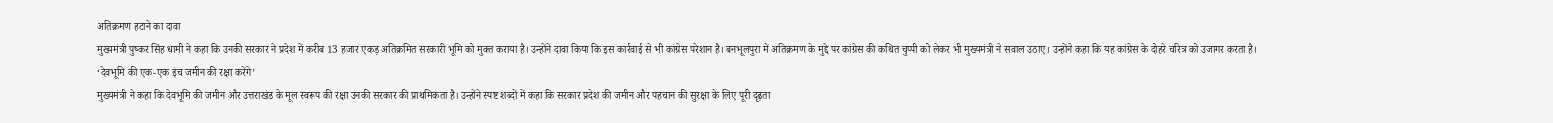अतिक्रमण हटाने का दावा
मुख्यमंत्री पुष्कर सिंह धामी ने कहा कि उनकी सरकार ने प्रदेश में करीब 13 हजार एकड़ अतिक्रमित सरकारी भूमि को मुक्त कराया है। उन्होंने दावा किया कि इस कार्रवाई से भी कांग्रेस परेशान है। बनभूलपुरा में अतिक्रमण के मुद्दे पर कांग्रेस की कथित चुप्पी को लेकर भी मुख्यमंत्री ने सवाल उठाए। उन्होंने कहा कि यह कांग्रेस के दोहरे चरित्र को उजागर करता है।
‘देवभूमि की एक-एक इंच जमीन की रक्षा करेंगे’
मुख्यमंत्री ने कहा कि देवभूमि की जमीन और उत्तराखंड के मूल स्वरूप की रक्षा उनकी सरकार की प्राथमिकता है। उन्होंने स्पष्ट शब्दों में कहा कि सरकार प्रदेश की जमीन और पहचान की सुरक्षा के लिए पूरी दृढ़ता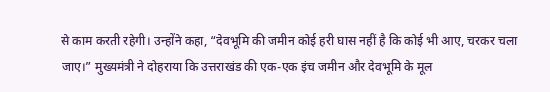से काम करती रहेगी। उन्होंने कहा, “देवभूमि की जमीन कोई हरी घास नहीं है कि कोई भी आए, चरकर चला जाए।” मुख्यमंत्री ने दोहराया कि उत्तराखंड की एक-एक इंच जमीन और देवभूमि के मूल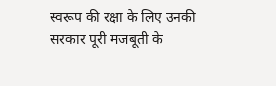स्वरूप की रक्षा के लिए उनकी सरकार पूरी मजबूती के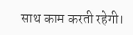साथ काम करती रहेगी।